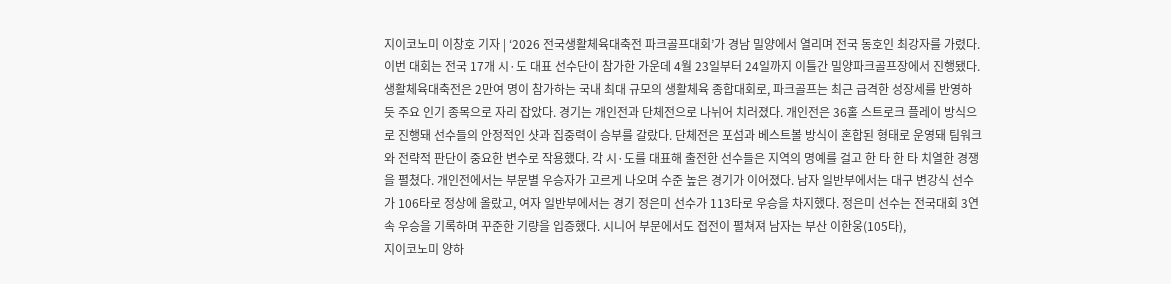지이코노미 이창호 기자 | ‘2026 전국생활체육대축전 파크골프대회’가 경남 밀양에서 열리며 전국 동호인 최강자를 가렸다. 이번 대회는 전국 17개 시·도 대표 선수단이 참가한 가운데 4월 23일부터 24일까지 이틀간 밀양파크골프장에서 진행됐다. 생활체육대축전은 2만여 명이 참가하는 국내 최대 규모의 생활체육 종합대회로, 파크골프는 최근 급격한 성장세를 반영하듯 주요 인기 종목으로 자리 잡았다. 경기는 개인전과 단체전으로 나뉘어 치러졌다. 개인전은 36홀 스트로크 플레이 방식으로 진행돼 선수들의 안정적인 샷과 집중력이 승부를 갈랐다. 단체전은 포섬과 베스트볼 방식이 혼합된 형태로 운영돼 팀워크와 전략적 판단이 중요한 변수로 작용했다. 각 시·도를 대표해 출전한 선수들은 지역의 명예를 걸고 한 타 한 타 치열한 경쟁을 펼쳤다. 개인전에서는 부문별 우승자가 고르게 나오며 수준 높은 경기가 이어졌다. 남자 일반부에서는 대구 변강식 선수가 106타로 정상에 올랐고, 여자 일반부에서는 경기 정은미 선수가 113타로 우승을 차지했다. 정은미 선수는 전국대회 3연속 우승을 기록하며 꾸준한 기량을 입증했다. 시니어 부문에서도 접전이 펼쳐져 남자는 부산 이한웅(105타),
지이코노미 양하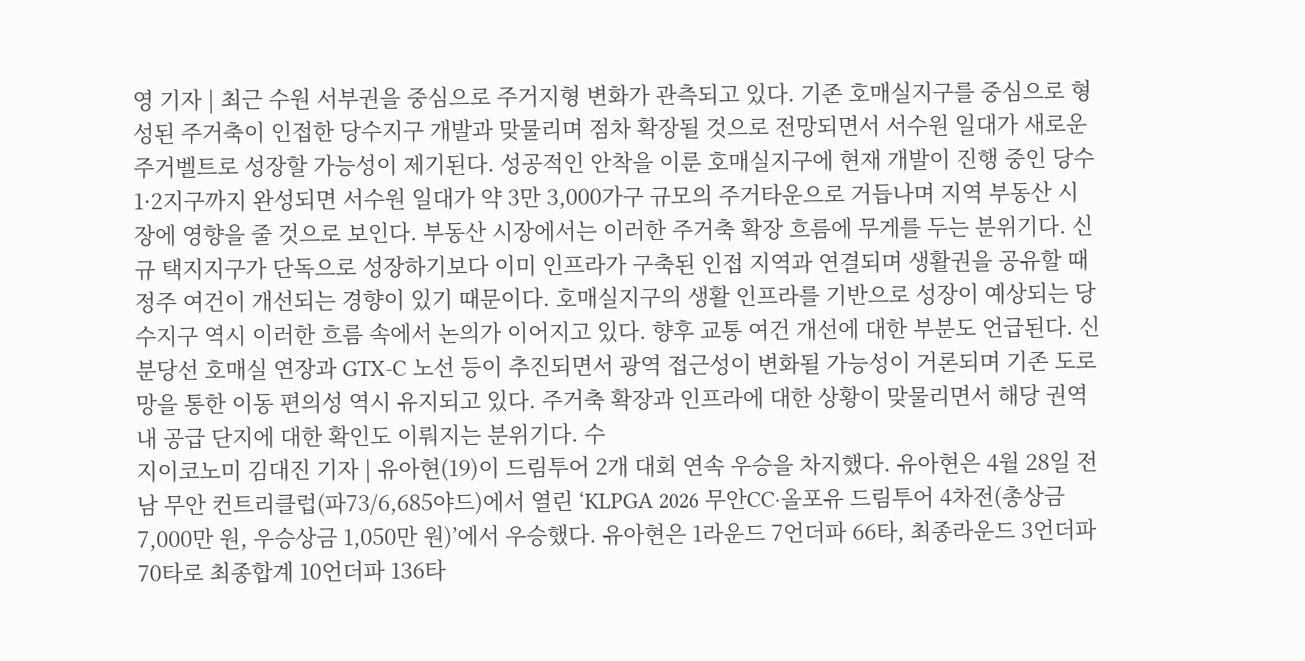영 기자 | 최근 수원 서부권을 중심으로 주거지형 변화가 관측되고 있다. 기존 호매실지구를 중심으로 형성된 주거축이 인접한 당수지구 개발과 맞물리며 점차 확장될 것으로 전망되면서 서수원 일대가 새로운 주거벨트로 성장할 가능성이 제기된다. 성공적인 안착을 이룬 호매실지구에 현재 개발이 진행 중인 당수1·2지구까지 완성되면 서수원 일대가 약 3만 3,000가구 규모의 주거타운으로 거듭나며 지역 부동산 시장에 영향을 줄 것으로 보인다. 부동산 시장에서는 이러한 주거축 확장 흐름에 무게를 두는 분위기다. 신규 택지지구가 단독으로 성장하기보다 이미 인프라가 구축된 인접 지역과 연결되며 생활권을 공유할 때 정주 여건이 개선되는 경향이 있기 때문이다. 호매실지구의 생활 인프라를 기반으로 성장이 예상되는 당수지구 역시 이러한 흐름 속에서 논의가 이어지고 있다. 향후 교통 여건 개선에 대한 부분도 언급된다. 신분당선 호매실 연장과 GTX-C 노선 등이 추진되면서 광역 접근성이 변화될 가능성이 거론되며 기존 도로망을 통한 이동 편의성 역시 유지되고 있다. 주거축 확장과 인프라에 대한 상황이 맞물리면서 해당 권역 내 공급 단지에 대한 확인도 이뤄지는 분위기다. 수
지이코노미 김대진 기자 | 유아현(19)이 드림투어 2개 대회 연속 우승을 차지했다. 유아현은 4월 28일 전남 무안 컨트리클럽(파73/6,685야드)에서 열린 ‘KLPGA 2026 무안CC·올포유 드림투어 4차전(총상금 7,000만 원, 우승상금 1,050만 원)’에서 우승했다. 유아현은 1라운드 7언더파 66타, 최종라운드 3언더파 70타로 최종합계 10언더파 136타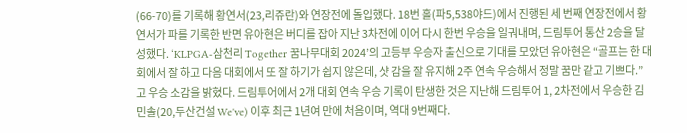(66-70)를 기록해 황연서(23,리쥬란)와 연장전에 돌입했다. 18번 홀(파5,538야드)에서 진행된 세 번째 연장전에서 황연서가 파를 기록한 반면 유아현은 버디를 잡아 지난 3차전에 이어 다시 한번 우승을 일궈내며, 드림투어 통산 2승을 달성했다. ‘KLPGA-삼천리 Together 꿈나무대회 2024’의 고등부 우승자 출신으로 기대를 모았던 유아현은 “골프는 한 대회에서 잘 하고 다음 대회에서 또 잘 하기가 쉽지 않은데, 샷 감을 잘 유지해 2주 연속 우승해서 정말 꿈만 같고 기쁘다.”고 우승 소감을 밝혔다. 드림투어에서 2개 대회 연속 우승 기록이 탄생한 것은 지난해 드림투어 1, 2차전에서 우승한 김민솔(20,두산건설 We've) 이후 최근 1년여 만에 처음이며, 역대 9번째다.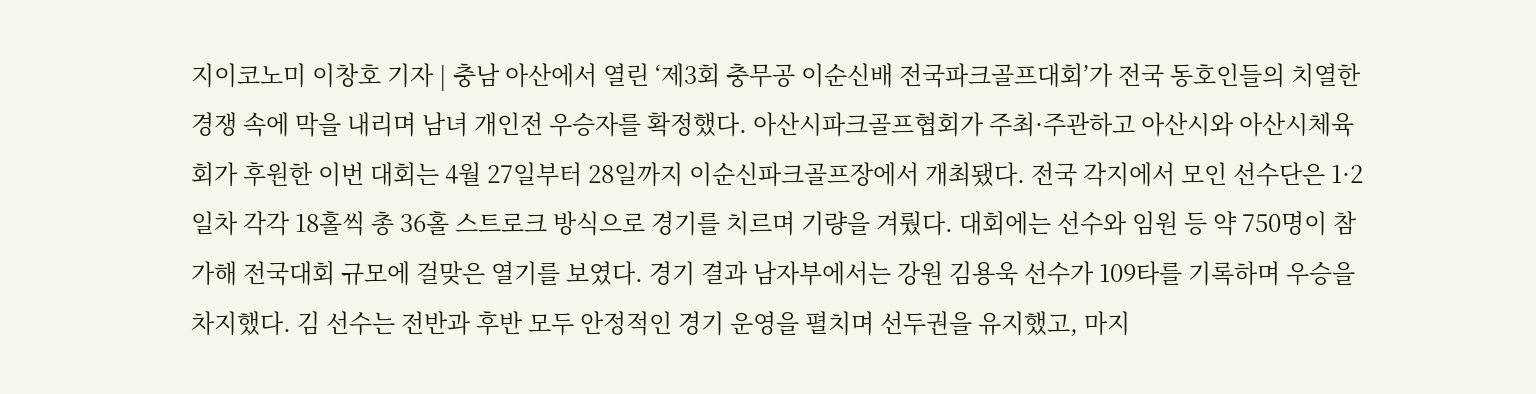지이코노미 이창호 기자 | 충남 아산에서 열린 ‘제3회 충무공 이순신배 전국파크골프대회’가 전국 동호인들의 치열한 경쟁 속에 막을 내리며 남녀 개인전 우승자를 확정했다. 아산시파크골프협회가 주최·주관하고 아산시와 아산시체육회가 후원한 이번 대회는 4월 27일부터 28일까지 이순신파크골프장에서 개최됐다. 전국 각지에서 모인 선수단은 1·2일차 각각 18홀씩 총 36홀 스트로크 방식으로 경기를 치르며 기량을 겨뤘다. 대회에는 선수와 임원 등 약 750명이 참가해 전국대회 규모에 걸맞은 열기를 보였다. 경기 결과 남자부에서는 강원 김용욱 선수가 109타를 기록하며 우승을 차지했다. 김 선수는 전반과 후반 모두 안정적인 경기 운영을 펼치며 선두권을 유지했고, 마지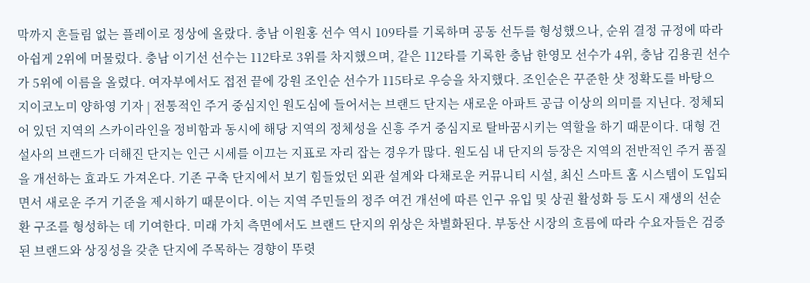막까지 흔들림 없는 플레이로 정상에 올랐다. 충남 이원홍 선수 역시 109타를 기록하며 공동 선두를 형성했으나, 순위 결정 규정에 따라 아쉽게 2위에 머물렀다. 충남 이기선 선수는 112타로 3위를 차지했으며, 같은 112타를 기록한 충남 한영모 선수가 4위, 충남 김용권 선수가 5위에 이름을 올렸다. 여자부에서도 접전 끝에 강원 조인순 선수가 115타로 우승을 차지했다. 조인순은 꾸준한 샷 정확도를 바탕으
지이코노미 양하영 기자 | 전통적인 주거 중심지인 원도심에 들어서는 브랜드 단지는 새로운 아파트 공급 이상의 의미를 지닌다. 정체되어 있던 지역의 스카이라인을 정비함과 동시에 해당 지역의 정체성을 신흥 주거 중심지로 탈바꿈시키는 역할을 하기 때문이다. 대형 건설사의 브랜드가 더해진 단지는 인근 시세를 이끄는 지표로 자리 잡는 경우가 많다. 원도심 내 단지의 등장은 지역의 전반적인 주거 품질을 개선하는 효과도 가져온다. 기존 구축 단지에서 보기 힘들었던 외관 설계와 다채로운 커뮤니티 시설, 최신 스마트 홈 시스템이 도입되면서 새로운 주거 기준을 제시하기 때문이다. 이는 지역 주민들의 정주 여건 개선에 따른 인구 유입 및 상권 활성화 등 도시 재생의 선순환 구조를 형성하는 데 기여한다. 미래 가치 측면에서도 브랜드 단지의 위상은 차별화된다. 부동산 시장의 흐름에 따라 수요자들은 검증된 브랜드와 상징성을 갖춘 단지에 주목하는 경향이 뚜렷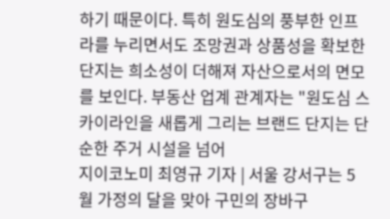하기 때문이다. 특히 원도심의 풍부한 인프라를 누리면서도 조망권과 상품성을 확보한 단지는 희소성이 더해져 자산으로서의 면모를 보인다. 부동산 업계 관계자는 "원도심 스카이라인을 새롭게 그리는 브랜드 단지는 단순한 주거 시설을 넘어
지이코노미 최영규 기자 | 서울 강서구는 5월 가정의 달을 맞아 구민의 장바구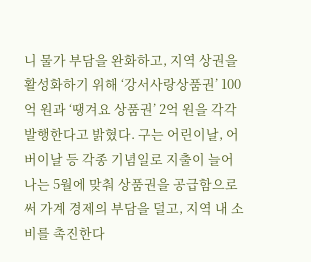니 물가 부담을 완화하고, 지역 상권을 활성화하기 위해 ‘강서사랑상품권’ 100억 원과 ‘땡겨요 상품권’ 2억 원을 각각 발행한다고 밝혔다. 구는 어린이날, 어버이날 등 각종 기념일로 지출이 늘어나는 5월에 맞춰 상품권을 공급함으로써 가계 경제의 부담을 덜고, 지역 내 소비를 촉진한다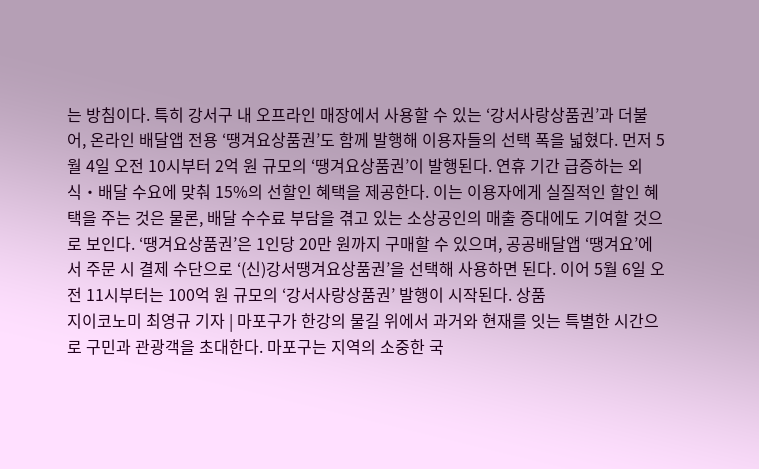는 방침이다. 특히 강서구 내 오프라인 매장에서 사용할 수 있는 ‘강서사랑상품권’과 더불어, 온라인 배달앱 전용 ‘땡겨요상품권’도 함께 발행해 이용자들의 선택 폭을 넓혔다. 먼저 5월 4일 오전 10시부터 2억 원 규모의 ‘땡겨요상품권’이 발행된다. 연휴 기간 급증하는 외식‧배달 수요에 맞춰 15%의 선할인 혜택을 제공한다. 이는 이용자에게 실질적인 할인 혜택을 주는 것은 물론, 배달 수수료 부담을 겪고 있는 소상공인의 매출 증대에도 기여할 것으로 보인다. ‘땡겨요상품권’은 1인당 20만 원까지 구매할 수 있으며, 공공배달앱 ‘땡겨요’에서 주문 시 결제 수단으로 ‘(신)강서땡겨요상품권’을 선택해 사용하면 된다. 이어 5월 6일 오전 11시부터는 100억 원 규모의 ‘강서사랑상품권’ 발행이 시작된다. 상품
지이코노미 최영규 기자 | 마포구가 한강의 물길 위에서 과거와 현재를 잇는 특별한 시간으로 구민과 관광객을 초대한다. 마포구는 지역의 소중한 국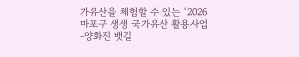가유산을 체험할 수 있는 ‘2026 마포구 생생 국가유산 활용사업-양화진 뱃길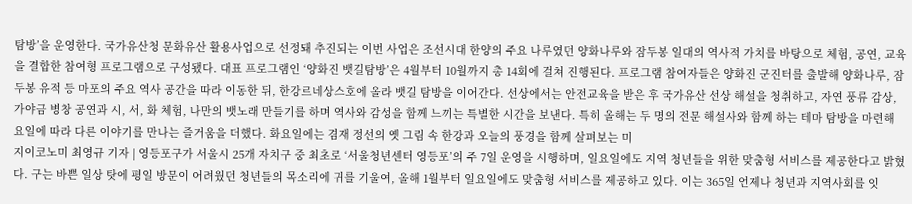탐방’을 운영한다. 국가유산청 문화유산 활용사업으로 선정돼 추진되는 이번 사업은 조선시대 한양의 주요 나루였던 양화나루와 잠두봉 일대의 역사적 가치를 바탕으로 체험, 공연, 교육을 결합한 참여형 프로그램으로 구성됐다. 대표 프로그램인 ‘양화진 뱃길탐방’은 4월부터 10월까지 총 14회에 걸쳐 진행된다. 프로그램 참여자들은 양화진 군진터를 출발해 양화나루, 잠두봉 유적 등 마포의 주요 역사 공간을 따라 이동한 뒤, 한강르네상스호에 올라 뱃길 탐방을 이어간다. 선상에서는 안전교육을 받은 후 국가유산 선상 해설을 청취하고, 자연 풍류 감상, 가야금 병창 공연과 시, 서, 화 체험, 나만의 뱃노래 만들기를 하며 역사와 감성을 함께 느끼는 특별한 시간을 보낸다. 특히 올해는 두 명의 전문 해설사와 함께 하는 테마 탐방을 마련해 요일에 따라 다른 이야기를 만나는 즐거움을 더했다. 화요일에는 겸재 정선의 옛 그림 속 한강과 오늘의 풍경을 함께 살펴보는 미
지이코노미 최영규 기자 | 영등포구가 서울시 25개 자치구 중 최초로 ‘서울청년센터 영등포’의 주 7일 운영을 시행하며, 일요일에도 지역 청년들을 위한 맞춤형 서비스를 제공한다고 밝혔다. 구는 바쁜 일상 탓에 평일 방문이 어려웠던 청년들의 목소리에 귀를 기울여, 올해 1월부터 일요일에도 맞춤형 서비스를 제공하고 있다. 이는 365일 언제나 청년과 지역사회를 잇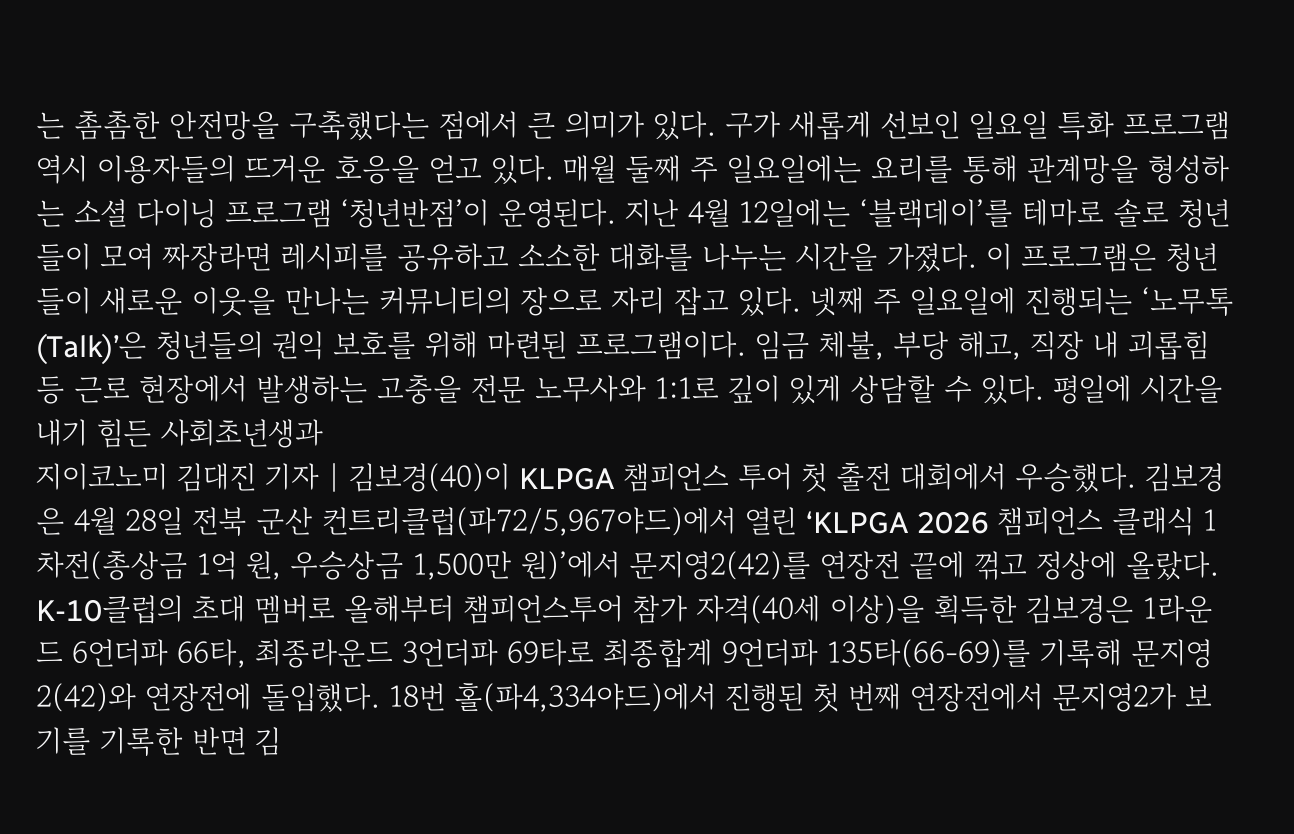는 촘촘한 안전망을 구축했다는 점에서 큰 의미가 있다. 구가 새롭게 선보인 일요일 특화 프로그램 역시 이용자들의 뜨거운 호응을 얻고 있다. 매월 둘째 주 일요일에는 요리를 통해 관계망을 형성하는 소셜 다이닝 프로그램 ‘청년반점’이 운영된다. 지난 4월 12일에는 ‘블랙데이’를 테마로 솔로 청년들이 모여 짜장라면 레시피를 공유하고 소소한 대화를 나누는 시간을 가졌다. 이 프로그램은 청년들이 새로운 이웃을 만나는 커뮤니티의 장으로 자리 잡고 있다. 넷째 주 일요일에 진행되는 ‘노무톡(Talk)’은 청년들의 권익 보호를 위해 마련된 프로그램이다. 임금 체불, 부당 해고, 직장 내 괴롭힘 등 근로 현장에서 발생하는 고충을 전문 노무사와 1:1로 깊이 있게 상담할 수 있다. 평일에 시간을 내기 힘든 사회초년생과
지이코노미 김대진 기자 | 김보경(40)이 KLPGA 챔피언스 투어 첫 출전 대회에서 우승했다. 김보경은 4월 28일 전북 군산 컨트리클럽(파72/5,967야드)에서 열린 ‘KLPGA 2026 챔피언스 클래식 1차전(총상금 1억 원, 우승상금 1,500만 원)’에서 문지영2(42)를 연장전 끝에 꺾고 정상에 올랐다. K-10클럽의 초대 멤버로 올해부터 챔피언스투어 참가 자격(40세 이상)을 획득한 김보경은 1라운드 6언더파 66타, 최종라운드 3언더파 69타로 최종합계 9언더파 135타(66-69)를 기록해 문지영2(42)와 연장전에 돌입했다. 18번 홀(파4,334야드)에서 진행된 첫 번째 연장전에서 문지영2가 보기를 기록한 반면 김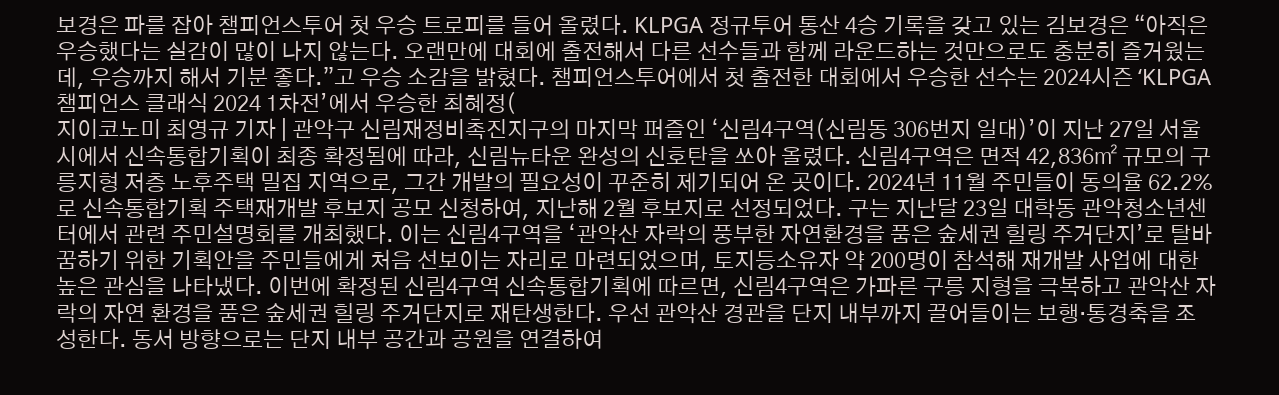보경은 파를 잡아 챔피언스투어 첫 우승 트로피를 들어 올렸다. KLPGA 정규투어 통산 4승 기록을 갖고 있는 김보경은 “아직은 우승했다는 실감이 많이 나지 않는다. 오랜만에 대회에 출전해서 다른 선수들과 함께 라운드하는 것만으로도 충분히 즐거웠는데, 우승까지 해서 기분 좋다.”고 우승 소감을 밝혔다. 챔피언스투어에서 첫 출전한 대회에서 우승한 선수는 2024시즌 ‘KLPGA 챔피언스 클래식 2024 1차전’에서 우승한 최혜정(
지이코노미 최영규 기자 | 관악구 신림재정비촉진지구의 마지막 퍼즐인 ‘신림4구역(신림동 306번지 일대)’이 지난 27일 서울시에서 신속통합기획이 최종 확정됨에 따라, 신림뉴타운 완성의 신호탄을 쏘아 올렸다. 신림4구역은 면적 42,836㎡ 규모의 구릉지형 저층 노후주택 밀집 지역으로, 그간 개발의 필요성이 꾸준히 제기되어 온 곳이다. 2024년 11월 주민들이 동의율 62.2%로 신속통합기획 주택재개발 후보지 공모 신청하여, 지난해 2월 후보지로 선정되었다. 구는 지난달 23일 대학동 관악청소년센터에서 관련 주민설명회를 개최했다. 이는 신림4구역을 ‘관악산 자락의 풍부한 자연환경을 품은 숲세권 힐링 주거단지’로 탈바꿈하기 위한 기획안을 주민들에게 처음 선보이는 자리로 마련되었으며, 토지등소유자 약 200명이 참석해 재개발 사업에 대한 높은 관심을 나타냈다. 이번에 확정된 신림4구역 신속통합기획에 따르면, 신림4구역은 가파른 구릉 지형을 극복하고 관악산 자락의 자연 환경을 품은 숲세권 힐링 주거단지로 재탄생한다. 우선 관악산 경관을 단지 내부까지 끌어들이는 보행·통경축을 조성한다. 동서 방향으로는 단지 내부 공간과 공원을 연결하여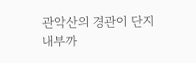관악산의 경관이 단지 내부까